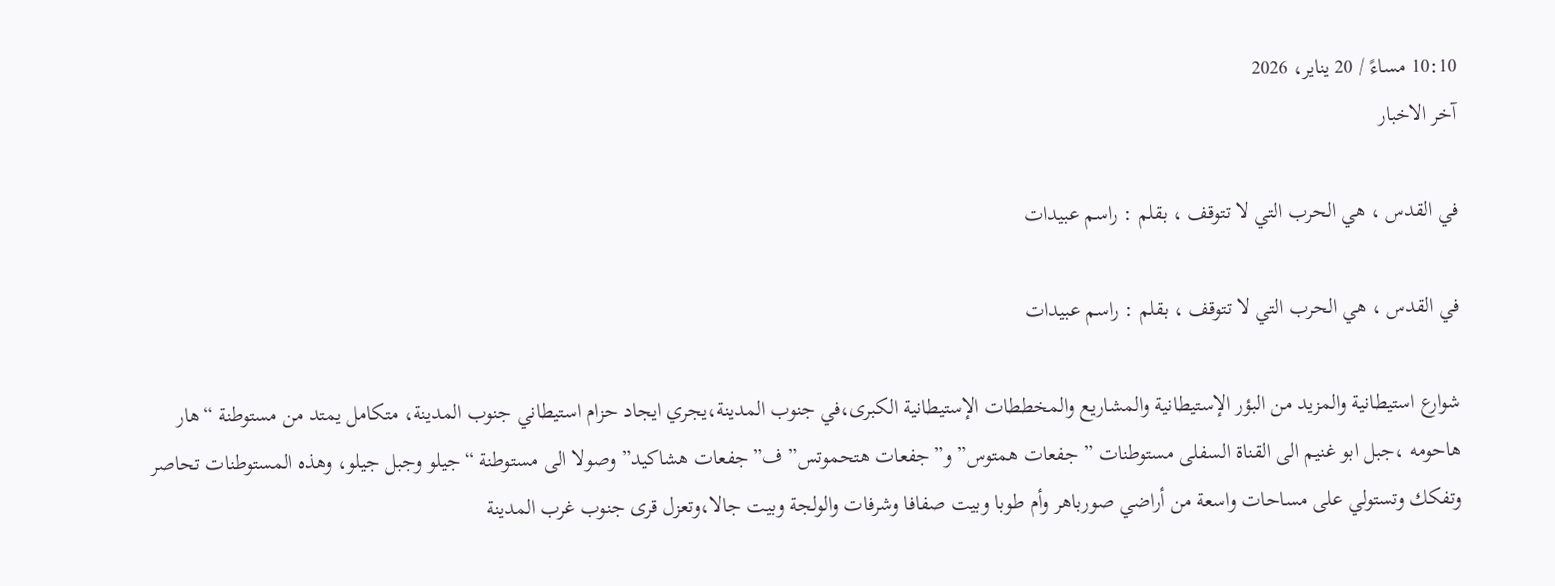10:10 مساءً / 20 يناير، 2026
آخر الاخبار

في القدس ، هي الحرب التي لا تتوقف ، بقلم : راسم عبيدات

في القدس ، هي الحرب التي لا تتوقف ، بقلم : راسم عبيدات

شوارع استيطانية والمزيد من البؤر الإستيطانية والمشاريع والمخططات الإستيطانية الكبرى،في جنوب المدينة،يجري ايجاد حزام استيطاني جنوب المدينة، متكامل يمتد من مستوطنة “هار هاحومه ،جبل ابو غنيم الى القناة السفلى مستوطنات ” جفعات همتوس” و”جفعات هتحموتس” ف”جفعات هشاكيد” وصولا الى مستوطنة “جيلو وجبل جيلو، وهذه المستوطنات تحاصر وتفكك وتستولي على مساحات واسعة من أراضي صورباهر وأم طوبا وبيت صفافا وشرفات والولجة وبيت جالا،وتعزل قرى جنوب غرب المدينة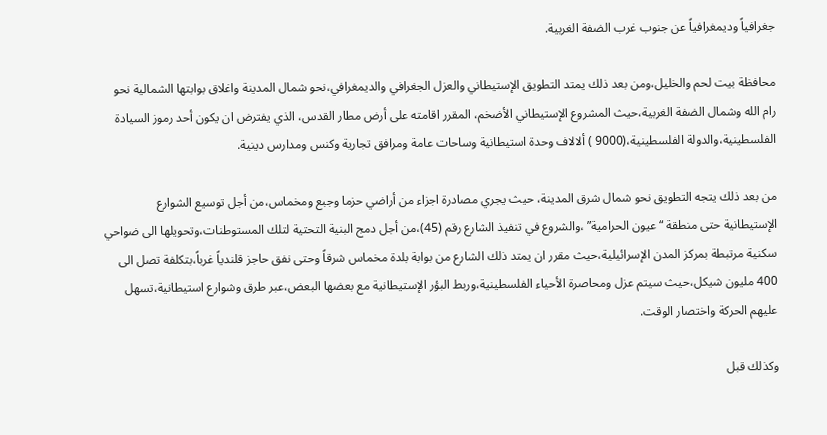جغرافياً وديمغرافياً عن جنوب غرب الضفة الغربية.

محافظة بيت لحم والخليل،ومن بعد ذلك يمتد التطويق الإستيطاني والعزل الجغرافي والديمغرافي،نحو شمال المدينة واغلاق بوابتها الشمالية نحو رام الله وشمال الضفة الغربية،حيث المشروع الإستيطاني الأضخم، المقرر اقامته على أرض مطار القدس، الذي يفترض ان يكون أحد رموز السيادة الفلسطينية،والدولة الفلسطينية،(9000 ) ألالاف وحدة استيطانية وساحات عامة ومرافق تجارية وكنس ومدارس دينية.

من بعد ذلك يتجه التطويق نحو شمال شرق المدينة، حيث يجري مصادرة اجزاء من أراضي حزما وجبع ومخماس،من أجل توسيع الشوارع الإستيطانية حتى منطقة “عيون الحرامية” ،والشروع في تنفيذ الشارع رقم (45)،من أجل دمج البنية التحتية لتلك المستوطنات،وتحويلها الى ضواحي سكنية مرتبطة بمركز المدن الإسرائيلية،حيث مقرر ان يمتد ذلك الشارع من بوابة بلدة مخماس شرقاً وحتى نفق حاجز قلندياً غرباً،بتكلفة تصل الى 400 مليون شيكل،حيث سيتم عزل ومحاصرة الأحياء الفلسطينية،وربط البؤر الإستيطانية مع بعضها البعض،عبر طرق وشوارع استيطانية،تسهل عليهم الحركة واختصار الوقت.

وكذلك قبل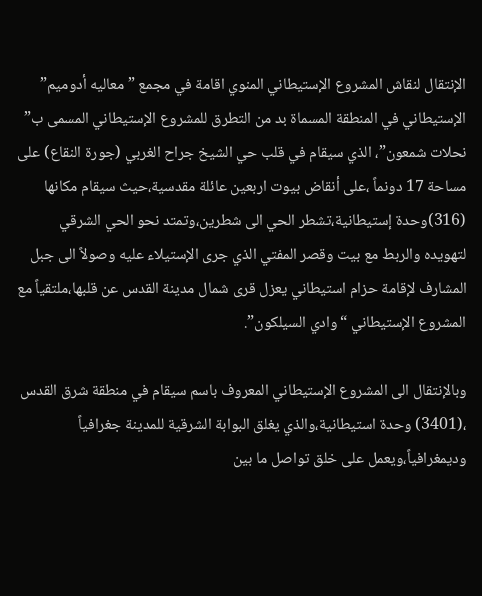الإنتقال لنقاش المشروع الإستيطاني المنوي اقامة في مجمع ” معاليه أدوميم” الإستيطاني في المنطقة المسماة بد من التطرق للمشروع الإستيطاني المسمى ب” نحلات شمعون”، الذي سيقام في قلب حي الشيخ جراح الغربي (جورة النقاع) على مساحة 17 دونماً ،على أنقاض بيوت اربعين عائلة مقدسية،حيث سيقام مكانها (316)وحدة إستيطانية،تشطر الحي الى شطرين،وتمتد نحو الحي الشرقي لتهويده والربط مع بيت وقصر المفتي الذي جرى الإستيلاء عليه وصولاً الى جبل المشارف لإقامة حزام استيطاني يعزل قرى شمال مدينة القدس عن قلبها،ملتقياً مع المشروع الإستيطاني “وادي السيلكون”.

وبالإنتقال الى المشروع الإستيطاني المعروف باسم سيقام في منطقة شرق القدس ،(3401) وحدة استيطانية،والذي يغلق البوابة الشرقية للمدينة جغرافياً وديمغرافياً،ويعمل على خلق تواصل ما بين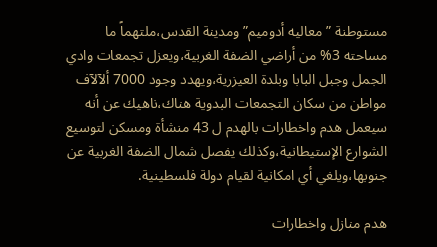مستوطنة ” معاليه أدوميم” ومدينة القدس،ملتهماً ما مساحته 3% من أراضي الضفة الغربية،ويعزل تجمعات وادي الجمل وجبل البابا وبلدة العيزرية،ويهدد وجود 7000 ألآلآف مواطن من سكان التجمعات البدوية هناك،ناهيك عن أنه سيعمل هدم واخطارات بالهدم ل 43 منشأة ومسكن لتوسيع الشوارع الإستيطانية،وكذلك يفصل شمال الضفة الغربية عن جنوبها،ويلغي أي امكانية لقيام دولة فلسطينية.

هدم منازل واخطارات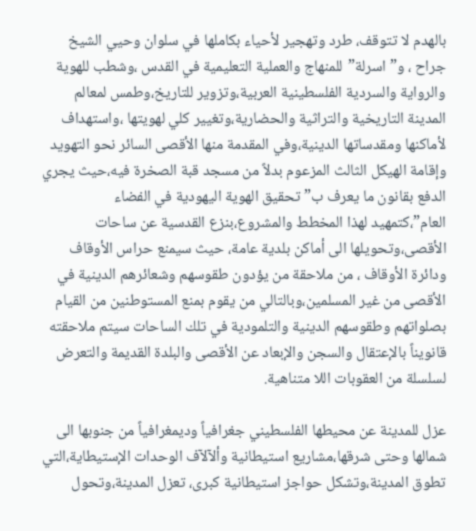بالهدم لا تتوقف، طرد وتهجير لأحياء بكاملها في سلوان وحيي الشيخ جراح ، و”اسرلة”للمنهاج والعملية التعليمية في القدس ،وشطب للهوية والرواية والسردية الفلسطينية العربية،وتزوير للتاريخ،وطمس لمعالم المدينة التاريخية والتراثية والحضارية،وتغيير كلي لهويتها ،واستهداف لأماكنها ومقدساتها الدينية،وفي المقدمة منها الأقصى السائر نحو التهويد وإقامة الهيكل الثالث المزعوم بدلاً من مسجد قبة الصخرة فيه،حيث يجري الدفع بقانون ما يعرف ب” تحقيق الهوية اليهودية في الفضاء العام”،كتمهيد لهذا المخطط والمشروع،بنزع القدسية عن ساحات الأقصى،وتحويلها الى أماكن بلدية عامة، حيث سيمنع حراس الأوقاف ودائرة الأوقاف ، من ملاحقة من يؤدون طقوسهم وشعائرهم الدينية في الأقصى من غير المسلمين،وبالتالي من يقوم بمنع المستوطنين من القيام بصلواتهم وطقوسهم الدينية والتلمودية في تلك الساحات سيتم ملاحقته قانويناً بالإعتقال والسجن والإبعاد عن الأقصى والبلدة القديمة والتعرض لسلسلة من العقوبات اللا متناهية.

عزل للمدينة عن محيطها الفلسطيني جغرافياً وديمغرافياً من جنوبها الى شمالها وحتى شرقها،مشاريع استيطانية وألآلآف الوحدات الإستيطاية،التي تطوق المدينة،وتشكل حواجز استيطانية كبرى، تعزل المدينة،وتحول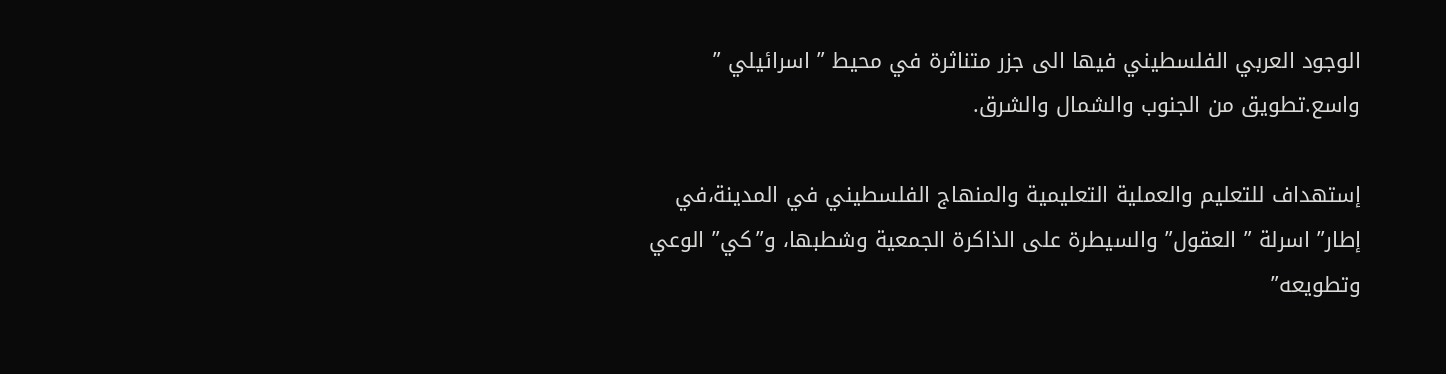الوجود العربي الفلسطيني فيها الى جزر متناثرة في محيط ” اسرائيلي ” واسع.تطويق من الجنوب والشمال والشرق.

إستهداف للتعليم والعملية التعليمية والمنهاج الفلسطيني في المدينة،في إطار” اسرلة ” العقول” والسيطرة على الذاكرة الجمعية وشطبها، و”كي” الوعي وتطويعه”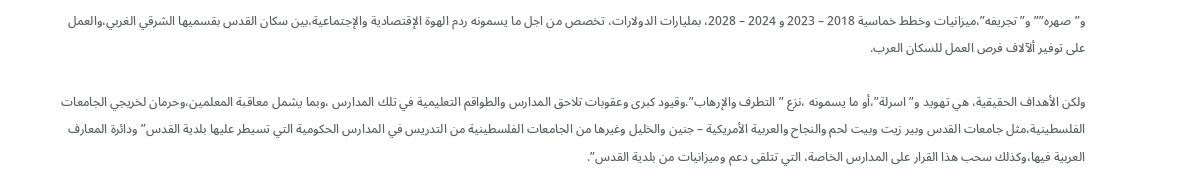و”صهره”” و”تجريفه”،ميزانيات وخطط خماسية 2018 – 2023 و 2024 – 2028، بمليارات الدولارات، تخصص من اجل ما يسمونه ردم الهوة الإقتصادية والإجتماعية،بين سكان القدس بقسميها الشرقي الغربي،والعمل على توفير ألآلاف فرص العمل للسكان العرب.

ولكن الأهداف الحقيقية، هي تهويد و” اسرلة”،أو ما يسمونه ،نزع ” التطرف والإرهاب”.وقيود كبرى وعقوبات تلاحق المدارس والطواقم التعليمية في تلك المدارس ،وبما يشمل معاقبة المعلمين،وحرمان لخريجي الجامعات الفلسطينية،مثل جامعات القدس وبير زيت وبيت لحم والنجاح والعربية الأمريكية – جنين والخليل وغيرها من الجامعات الفلسطينية من التدريس في المدارس الحكومية التي تسيطر عليها بلدية القدس” ودائرة المعارف العربية فيها،وكذلك سحب هذا القرار على المدارس الخاصة، التي تتلقى دعم وميزانيات من بلدية القدس”.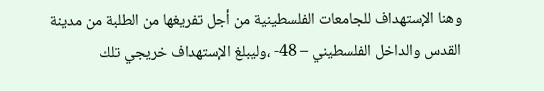وهنا الإستهداف للجامعات الفلسطينية من أجل تفريغها من الطلبة من مدينة القدس والداخل الفلسطيني – 48- ،وليبلغ الإستهداف خريجي تلك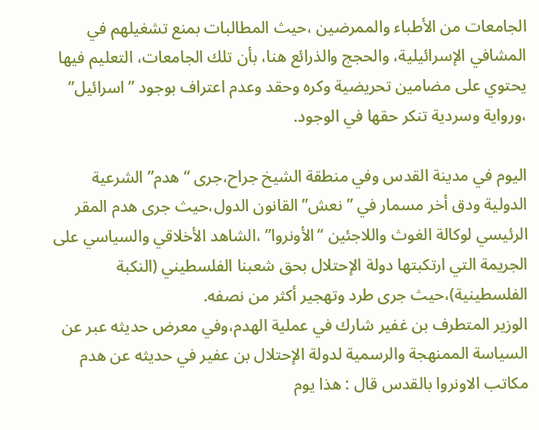الجامعات من الأطباء والممرضين ،حيث المطالبات بمنع تشغيلهم في المشافي الإسرائيلية، والحجج والذرائع هنا، بأن تلك الجامعات، التعليم فيها يحتوي على مضامين تحريضية وكره وحقد وعدم اعتراف بوجود ” اسرائيل” ،ورواية وسردية تنكر حقها في الوجود.

اليوم في مدينة القدس وفي منطقة الشيخ جراح،جرى “هدم” الشرعية الدولية ودق أخر مسمار في ” نعش” القانون الدول،حيث جرى هدم المقر الرئيسي لوكالة الغوث واللاجئين “الأونروا” ،الشاهد الأخلاقي والسياسي على الجريمة التي ارتكبتها دولة الإحتلال بحق شعبنا الفلسطيني (النكبة الفلسطينية)،حيث جرى طرد وتهجير أكثر من نصفه.
الوزير المتطرف بن غفير شارك في عملية الهدم،وفي معرض حديثه عبر عن السياسة الممنهجة والرسمية لدولة الإحتلال بن عفير في حديثه عن هدم مكاتب الاونروا بالقدس قال : هذا يوم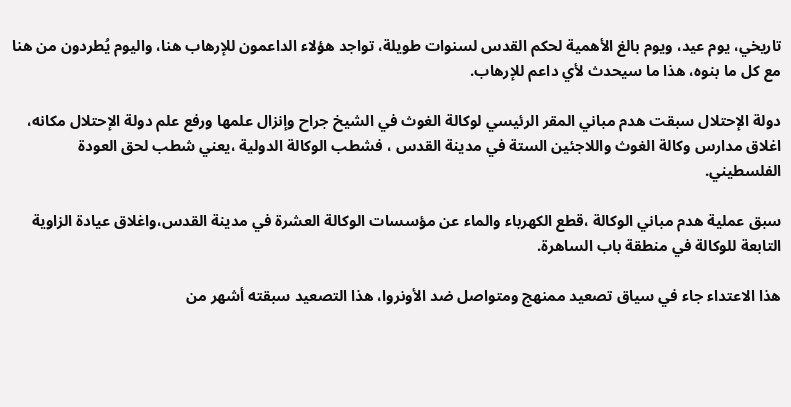تاريخي، يوم عيد، ويوم بالغ الأهمية لحكم القدس لسنوات طويلة، تواجد هؤلاء الداعمون للإرهاب هنا، واليوم يُطردون من هنا مع كل ما بنوه، هذا ما سيحدث لأي داعم للإرهاب.

دولة الإحتلال سبقت هدم مباني المقر الرئيسي لوكالة الغوث في الشيخ جراح وإنزال علمها ورفع علم دولة الإحتلال مكانه، اغلاق مدارس وكالة الغوث واللاجئين الستة في مدينة القدس ، فشطب الوكالة الدولية ،يعني شطب لحق العودة الفلسطيني.

سبق عملية هدم مباني الوكالة ،قطع الكهرباء والماء عن مؤسسات الوكالة العشرة في مدينة القدس،واغلاق عيادة الزاوية التابعة للوكالة في منطقة باب الساهرة.

هذا الاعتداء جاء في سياق تصعيد ممنهج ومتواصل ضد الأونروا، هذا التصعيد سبقته أشهر من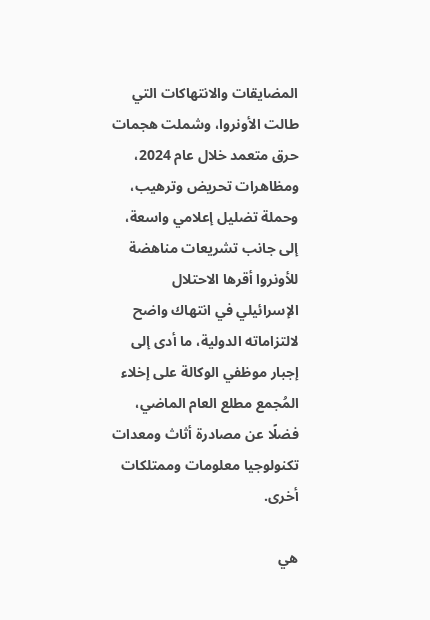المضايقات والانتهاكات التي طالت الأونروا، وشملت هجمات حرق متعمد خلال عام 2024، ومظاهرات تحريض وترهيب، وحملة تضليل إعلامي واسعة، إلى جانب تشريعات مناهضة للأونروا أقرها الاحتلال الإسرائيلي في انتهاك واضح لالتزاماته الدولية، ما أدى إلى إجبار موظفي الوكالة على إخلاء المُجمع مطلع العام الماضي، فضلًا عن مصادرة أثاث ومعدات تكنولوجيا معلومات وممتلكات أخرى.

هي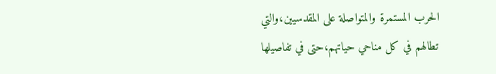الحرب المستمرة والمتواصلة على المقدسيين،والتي تطالهم في كل مناحي حياتهم،حتى في تفاصيلها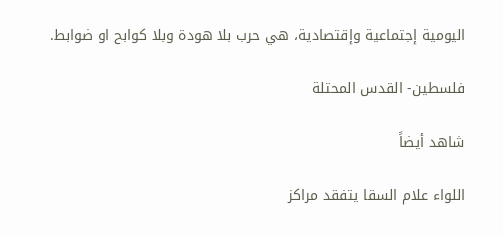اليومية إجتماعية وإقتصادية، هي حرب بلا هودة وبلا كوابح او ضوابط.

فلسطين- القدس المحتلة

شاهد أيضاً

اللواء علام السقا يتفقد مراكز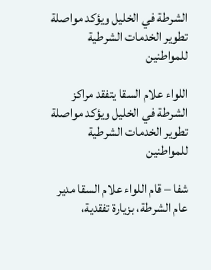الشرطة في الخليل ويؤكد مواصلة تطوير الخدمات الشرطية للمواطنين

اللواء علام السقا يتفقد مراكز الشرطة في الخليل ويؤكد مواصلة تطوير الخدمات الشرطية للمواطنين

شفا – قام اللواء علام السقا مدير عام الشرطة، بزيارة تفقدية،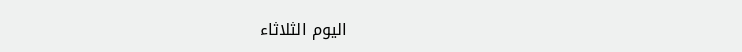اليوم الثلاثاء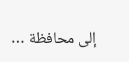إلى محافظة …